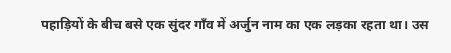पहाड़ियों के बीच बसे एक सुंदर गाँव में अर्जुन नाम का एक लड़का रहता था। उस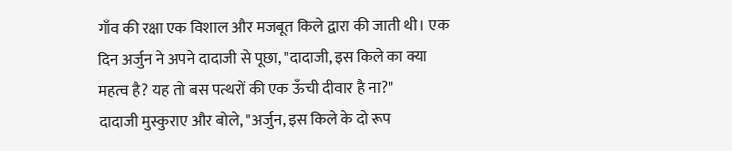गाँव की रक्षा एक विशाल और मजबूत किले द्वारा की जाती थी। एक दिन अर्जुन ने अपने दादाजी से पूछा, "दादाजी, इस किले का क्या महत्व है? यह तो बस पत्थरों की एक ऊँची दीवार है ना?"
दादाजी मुस्कुराए और बोले, "अर्जुन, इस किले के दो रूप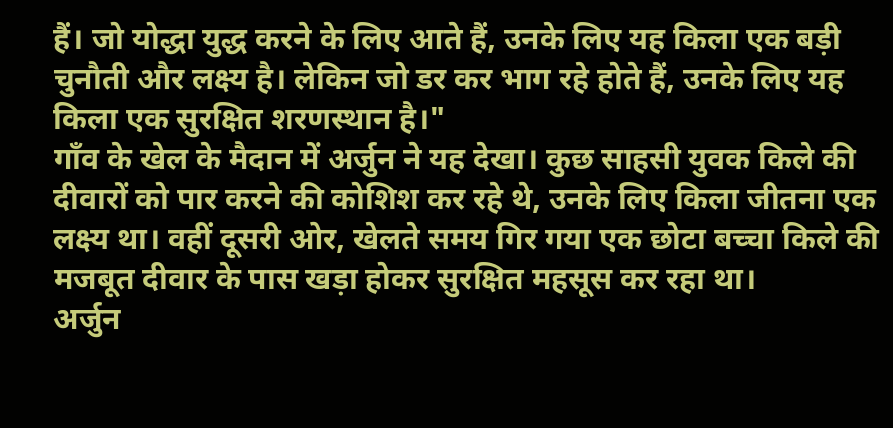हैं। जो योद्धा युद्ध करने के लिए आते हैं, उनके लिए यह किला एक बड़ी चुनौती और लक्ष्य है। लेकिन जो डर कर भाग रहे होते हैं, उनके लिए यह किला एक सुरक्षित शरणस्थान है।"
गाँव के खेल के मैदान में अर्जुन ने यह देखा। कुछ साहसी युवक किले की दीवारों को पार करने की कोशिश कर रहे थे, उनके लिए किला जीतना एक लक्ष्य था। वहीं दूसरी ओर, खेलते समय गिर गया एक छोटा बच्चा किले की मजबूत दीवार के पास खड़ा होकर सुरक्षित महसूस कर रहा था।
अर्जुन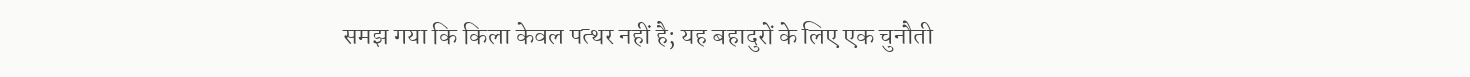समझ गया कि किला केवल पत्थर नहीं है; यह बहादुरों के लिए एक चुनौती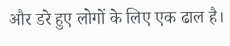और डरे हुए लोगों के लिए एक ढाल है।